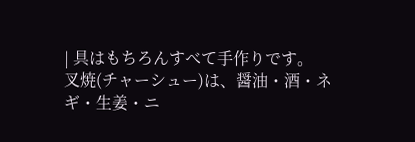| 具はもちろんすべて手作りです。
叉焼(チャーシュー)は、醤油・酒・ネギ・生姜・ニ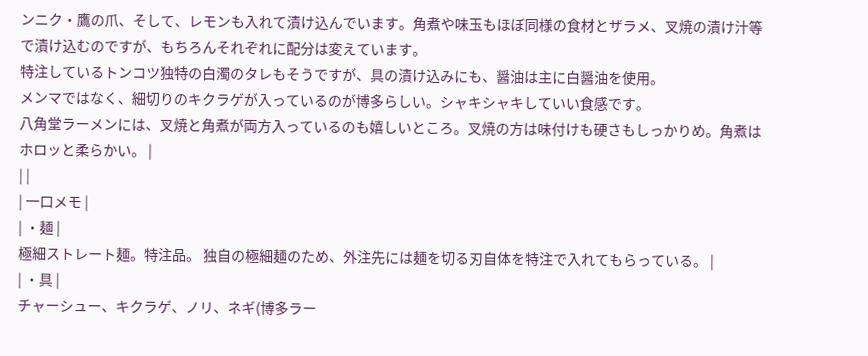ンニク・鷹の爪、そして、レモンも入れて漬け込んでいます。角煮や味玉もほぼ同様の食材とザラメ、叉焼の漬け汁等で漬け込むのですが、もちろんそれぞれに配分は変えています。
特注しているトンコツ独特の白濁のタレもそうですが、具の漬け込みにも、醤油は主に白醤油を使用。
メンマではなく、細切りのキクラゲが入っているのが博多らしい。シャキシャキしていい食感です。
八角堂ラーメンには、叉焼と角煮が両方入っているのも嬉しいところ。叉焼の方は味付けも硬さもしっかりめ。角煮はホロッと柔らかい。 |
| |
| 一口メモ |
| ・麺 |
極細ストレート麺。特注品。 独自の極細麺のため、外注先には麺を切る刃自体を特注で入れてもらっている。 |
| ・具 |
チャーシュー、キクラゲ、ノリ、ネギ(博多ラー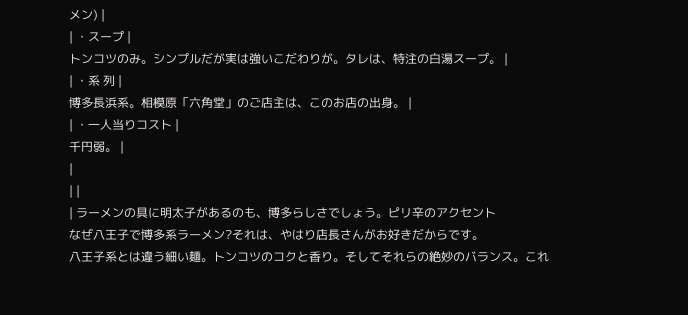メン) |
| ・スープ |
トンコツのみ。シンプルだが実は強いこだわりが。タレは、特注の白湯スープ。 |
| ・系 列 |
博多長浜系。相模原「六角堂」のご店主は、このお店の出身。 |
| ・一人当りコスト |
千円弱。 |
|
| |
| ラーメンの具に明太子があるのも、博多らしさでしょう。ピリ辛のアクセント
なぜ八王子で博多系ラーメン?それは、やはり店長さんがお好きだからです。
八王子系とは違う細い麺。トンコツのコクと香り。そしてそれらの絶妙のバランス。これ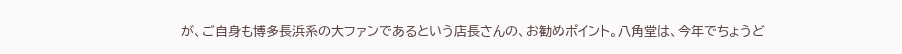が、ご自身も博多長浜系の大ファンであるという店長さんの、お勧めポイント。八角堂は、今年でちょうど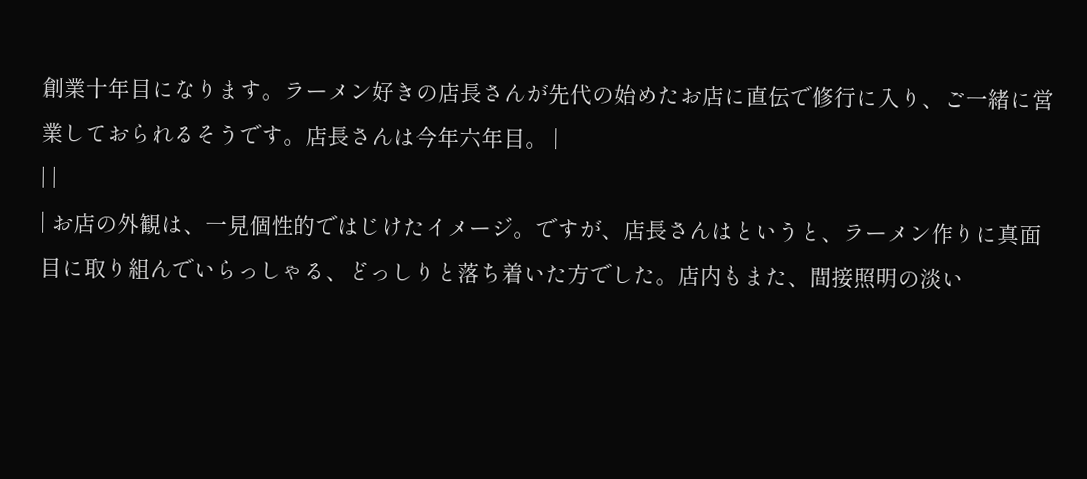創業十年目になります。ラーメン好きの店長さんが先代の始めたお店に直伝で修行に入り、ご一緒に営業しておられるそうです。店長さんは今年六年目。 |
| |
| お店の外観は、一見個性的ではじけたイメージ。ですが、店長さんはというと、ラーメン作りに真面目に取り組んでいらっしゃる、どっしりと落ち着いた方でした。店内もまた、間接照明の淡い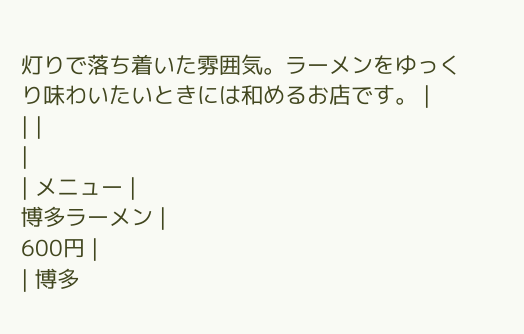灯りで落ち着いた雰囲気。ラーメンをゆっくり味わいたいときには和めるお店です。 |
| |
|
| メニュー |
博多ラーメン |
600円 |
| 博多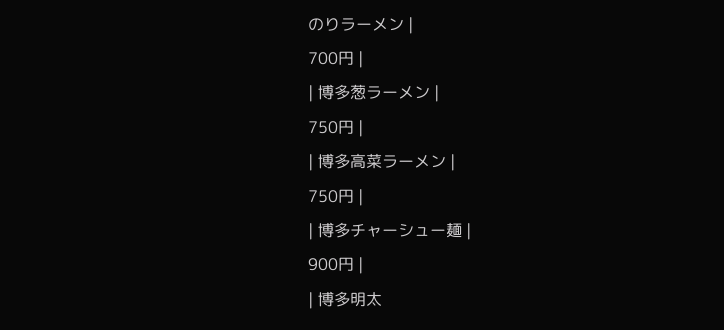のりラーメン |
700円 |
| 博多葱ラーメン |
750円 |
| 博多高菜ラーメン |
750円 |
| 博多チャーシュー麺 |
900円 |
| 博多明太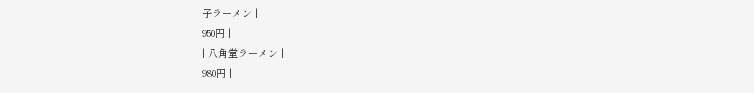子ラーメン |
950円 |
| 八角堂ラーメン |
980円 |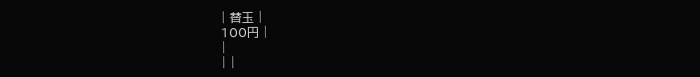| 替玉 |
100円 |
|
| |